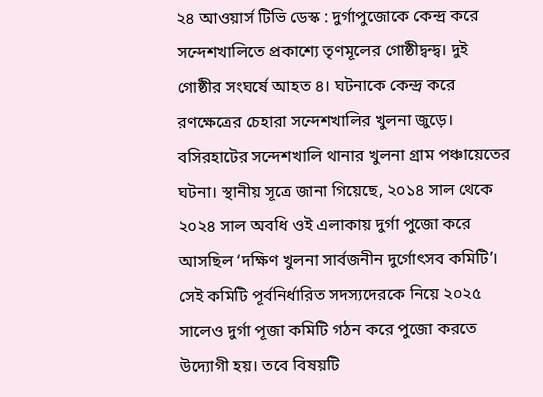২৪ আওয়ার্স টিভি ডেস্ক : দুর্গাপুজোকে কেন্দ্র করে সন্দেশখালিতে প্রকাশ্যে তৃণমূলের গোষ্ঠীদ্বন্দ্ব। দুই গোষ্ঠীর সংঘর্ষে আহত ৪। ঘটনাকে কেন্দ্র করে রণক্ষেত্রের চেহারা সন্দেশখালির খুলনা জুড়ে। বসিরহাটের সন্দেশখালি থানার খুলনা গ্রাম পঞ্চায়েতের ঘটনা। স্থানীয় সূত্রে জানা গিয়েছে, ২০১৪ সাল থেকে ২০২৪ সাল অবধি ওই এলাকায় দুর্গা পুজো করে আসছিল ‘দক্ষিণ খুলনা সার্বজনীন দুর্গোৎসব কমিটি’। সেই কমিটি পূর্বনির্ধারিত সদস্যদেরকে নিয়ে ২০২৫ সালেও দুর্গা পূজা কমিটি গঠন করে পুজো করতে উদ্যোগী হয়। তবে বিষয়টি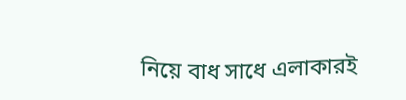নিয়ে বাধ সাধে এলাকারই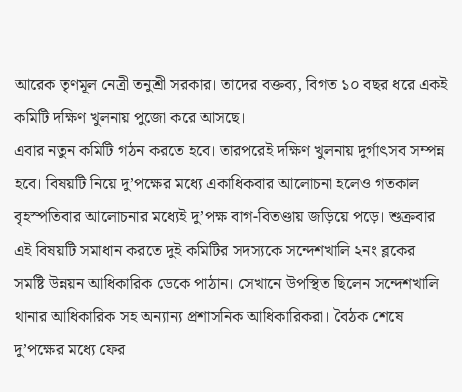আরেক তৃণমূল নেত্রী তনুশ্রী সরকার। তাদের বক্তব্য, বিগত ১০ বছর ধরে একই কমিটি দক্ষিণ খুলনায় পুজো করে আসছে।
এবার নতুন কমিটি গঠন করতে হবে। তারপরেই দক্ষিণ খুলনায় দুর্গাৎসব সম্পন্ন হবে। বিষয়টি নিয়ে দু’পক্ষের মধ্যে একাধিকবার আলোচনা হলেও গতকাল বৃহস্পতিবার আলোচনার মধ্যেই দু’পক্ষ বাগ-বিতণ্ডায় জড়িয়ে পড়ে। শুক্রবার এই বিষয়টি সমাধান করতে দুই কমিটির সদস্যকে সন্দেশখালি ২নং ব্লকের সমষ্টি উন্নয়ন আধিকারিক ডেকে পাঠান। সেখানে উপস্থিত ছিলেন সন্দেশখালি থানার আধিকারিক সহ অন্যান্য প্রশাসনিক আধিকারিকরা। বৈঠক শেষে দু’পক্ষের মধ্যে ফের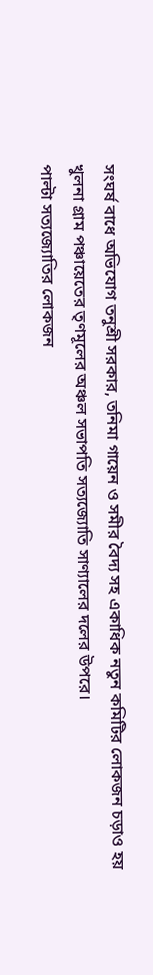সংঘর্ষ বাধে অভিযোগ তনুশ্রী সরকার, তনিমা গায়েন ও সমীর বৈদ্য সহ একাধিক নতুন কমিটির লোকজন চড়াও হয় খুলনা গ্রাম পঞ্চায়েতের তৃণমূলের অঞ্চল সভাপতি সত্যজ্যোতি সাণ্যালের দলের উপরে।
পাল্টা সত্যজ্যোতির লোকজন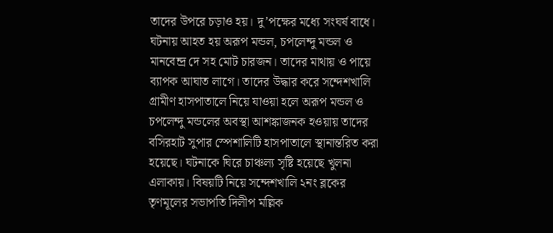তাদের উপরে চড়াও হয়। দু’পক্ষের মধ্যে সংঘর্ষ বাধে। ঘটনায় আহত হয় অরূপ মন্ডল, চপলেন্দু মন্ডল ও মানবেন্দ্র দে সহ মোট চারজন। তাদের মাথায় ও পায়ে ব্যাপক আঘাত লাগে। তাদের উদ্ধার করে সন্দেশখালি গ্রামীণ হাসপাতালে নিয়ে যাওয়া হলে অরূপ মন্ডল ও চপলেন্দু মন্ডলের অবস্থা আশঙ্কাজনক হওয়ায় তাদের বসিরহাট সুপার স্পেশালিটি হাসপাতালে স্থানান্তরিত করা হয়েছে। ঘটনাকে ঘিরে চাঞ্চল্য সৃষ্টি হয়েছে খুলনা এলাকায়। বিষয়টি নিয়ে সন্দেশখালি ২নং ব্লকের তৃণমূলের সভাপতি দিলীপ মল্লিক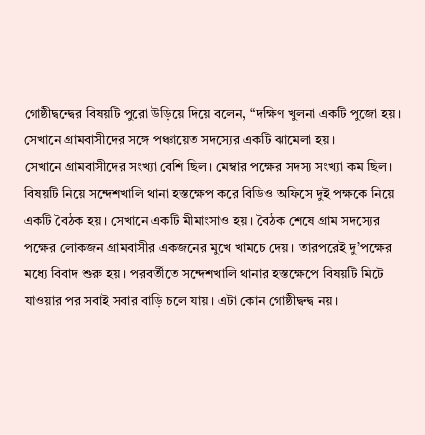গোষ্ঠীদ্বন্দ্বের বিষয়টি পুরো উড়িয়ে দিয়ে বলেন, “দক্ষিণ খুলনা একটি পুজো হয়। সেখানে গ্রামবাসীদের সঙ্গে পঞ্চায়েত সদস্যের একটি ঝামেলা হয়।
সেখানে গ্রামবাসীদের সংখ্যা বেশি ছিল। মেম্বার পক্ষের সদস্য সংখ্যা কম ছিল। বিষয়টি নিয়ে সন্দেশখালি থানা হস্তক্ষেপ করে বিডিও অফিসে দুই পক্ষকে নিয়ে একটি বৈঠক হয়। সেখানে একটি মীমাংসাও হয়। বৈঠক শেষে গ্রাম সদস্যের পক্ষের লোকজন গ্রামবাসীর একজনের মুখে খামচে দেয়। তারপরেই দু’পক্ষের মধ্যে বিবাদ শুরু হয়। পরবর্তীতে সন্দেশখালি থানার হস্তক্ষেপে বিষয়টি মিটে যাওয়ার পর সবাই সবার বাড়ি চলে যায়। এটা কোন গোষ্ঠীদ্বন্দ্ব নয়।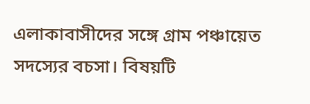এলাকাবাসীদের সঙ্গে গ্রাম পঞ্চায়েত সদস্যের বচসা। বিষয়টি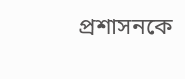প্রশাসনকে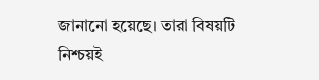জানানো হয়েছে। তারা বিষয়টি নিশ্চয়ই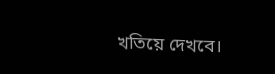খতিয়ে দেখবে।